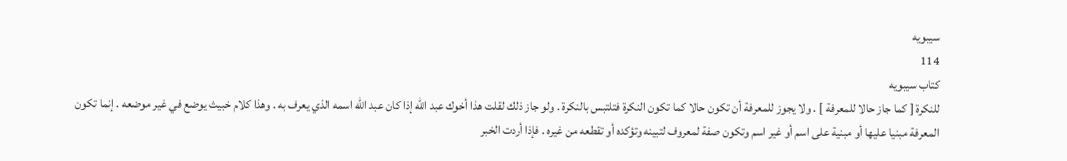سيبويه
114
كتاب سيبويه
للنكرة [ كما جاز حالا للمعرفة ] . ولا يجوز للمعرفة أن تكون حالا كما تكون النكرة فتلتبس بالنكرة . ولو جاز ذلك لقلت هذا أخوك عبد الله إذا كان عبد الله اسمه الذي يعرف به . وهذا كلام خبيث يوضع في غير موضعه . إنما تكون المعرفة مبنيا عليها أو مبنية على اسم أو غير اسم وتكون صفة لمعروف لتبينه وتؤكده أو تقطعه من غيره . فإذا أردت الخبر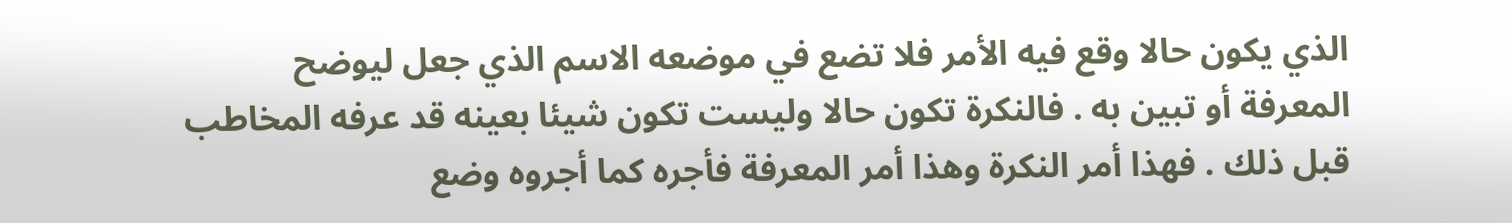الذي يكون حالا وقع فيه الأمر فلا تضع في موضعه الاسم الذي جعل ليوضح المعرفة أو تبين به . فالنكرة تكون حالا وليست تكون شيئا بعينه قد عرفه المخاطب قبل ذلك . فهذا أمر النكرة وهذا أمر المعرفة فأجره كما أجروه وضع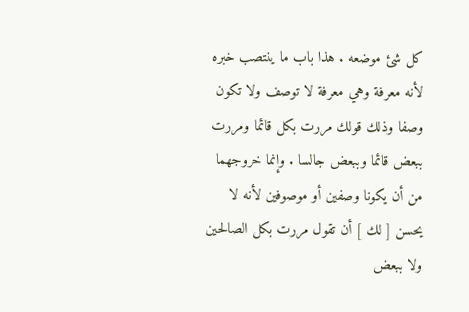كل شئ موضعه . هذا باب ما ينتصب خبره لأنه معرفة وهي معرفة لا توصف ولا تكون وصفا وذلك قولك مررت بكل قائما ومررت ببعض قائما وببعض جالسا . وإنما خروجهما من أن يكونا وصفين أو موصوفين لأنه لا يحسن [ لك ] أن تقول مررت بكل الصالحين ولا ببعض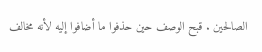الصالحين . قبح الوصف حين حذفوا ما أضافوا إليه لأنه مخالف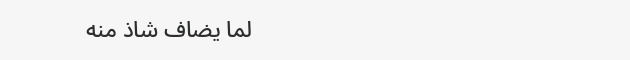لما يضاف شاذ منه